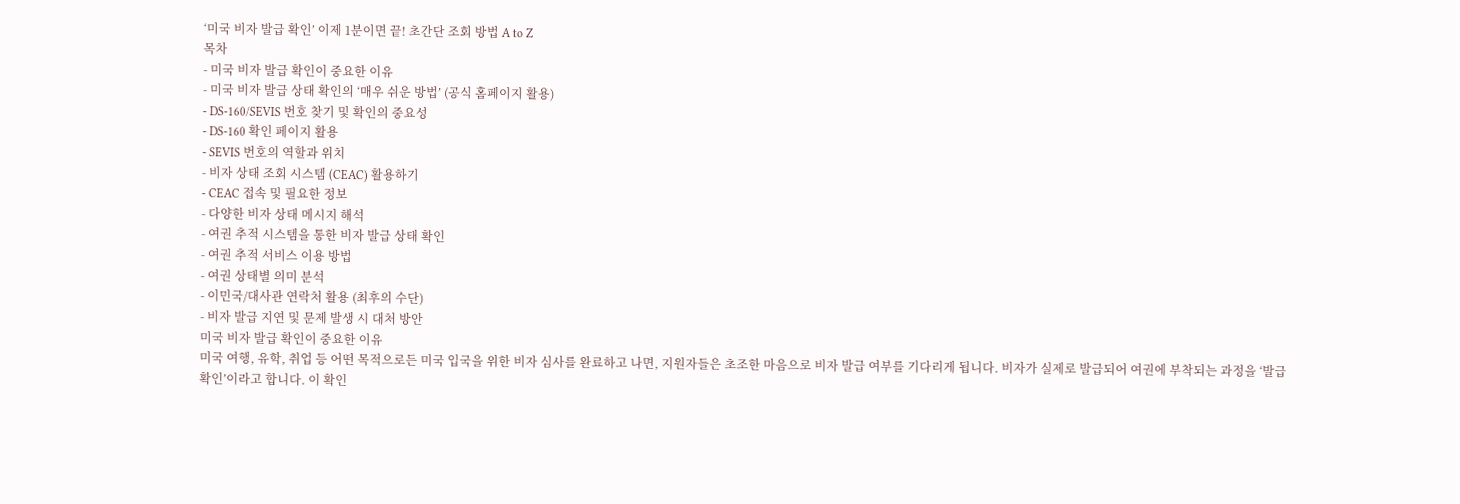‘미국 비자 발급 확인’ 이제 1분이면 끝! 초간단 조회 방법 A to Z
목차
- 미국 비자 발급 확인이 중요한 이유
- 미국 비자 발급 상태 확인의 ‘매우 쉬운 방법’ (공식 홈페이지 활용)
- DS-160/SEVIS 번호 찾기 및 확인의 중요성
- DS-160 확인 페이지 활용
- SEVIS 번호의 역할과 위치
- 비자 상태 조회 시스템 (CEAC) 활용하기
- CEAC 접속 및 필요한 정보
- 다양한 비자 상태 메시지 해석
- 여권 추적 시스템을 통한 비자 발급 상태 확인
- 여권 추적 서비스 이용 방법
- 여권 상태별 의미 분석
- 이민국/대사관 연락처 활용 (최후의 수단)
- 비자 발급 지연 및 문제 발생 시 대처 방안
미국 비자 발급 확인이 중요한 이유
미국 여행, 유학, 취업 등 어떤 목적으로든 미국 입국을 위한 비자 심사를 완료하고 나면, 지원자들은 초조한 마음으로 비자 발급 여부를 기다리게 됩니다. 비자가 실제로 발급되어 여권에 부착되는 과정을 ‘발급 확인’이라고 합니다. 이 확인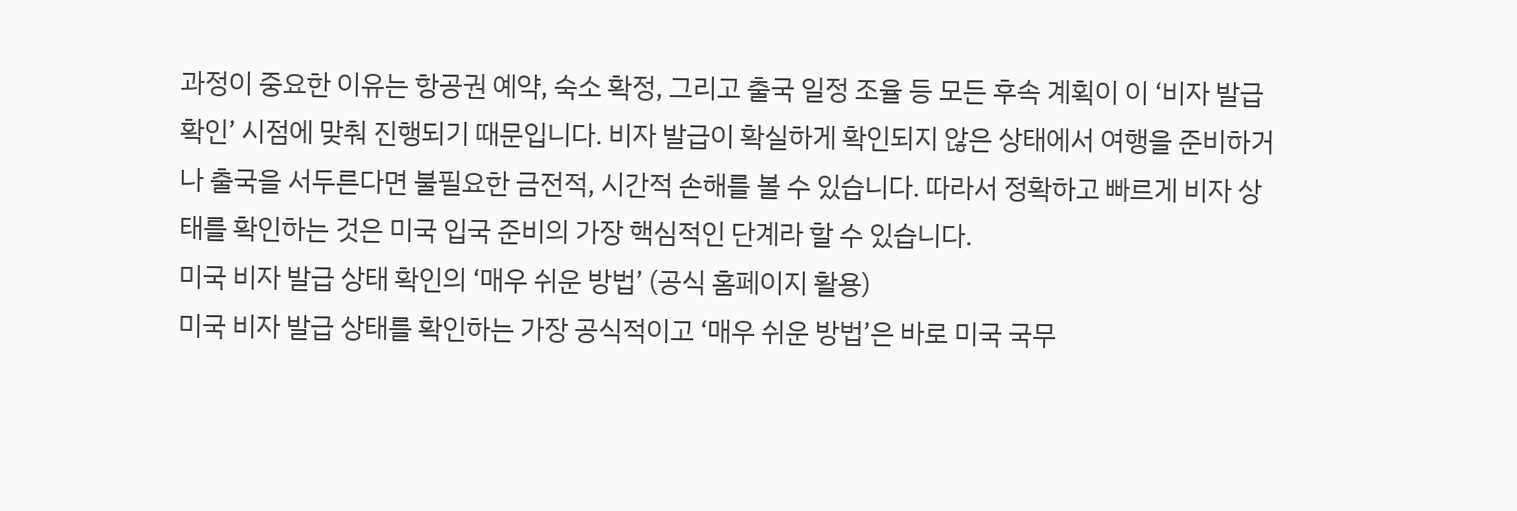과정이 중요한 이유는 항공권 예약, 숙소 확정, 그리고 출국 일정 조율 등 모든 후속 계획이 이 ‘비자 발급 확인’ 시점에 맞춰 진행되기 때문입니다. 비자 발급이 확실하게 확인되지 않은 상태에서 여행을 준비하거나 출국을 서두른다면 불필요한 금전적, 시간적 손해를 볼 수 있습니다. 따라서 정확하고 빠르게 비자 상태를 확인하는 것은 미국 입국 준비의 가장 핵심적인 단계라 할 수 있습니다.
미국 비자 발급 상태 확인의 ‘매우 쉬운 방법’ (공식 홈페이지 활용)
미국 비자 발급 상태를 확인하는 가장 공식적이고 ‘매우 쉬운 방법’은 바로 미국 국무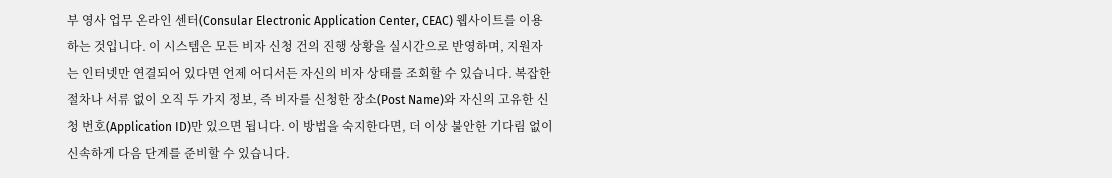부 영사 업무 온라인 센터(Consular Electronic Application Center, CEAC) 웹사이트를 이용하는 것입니다. 이 시스템은 모든 비자 신청 건의 진행 상황을 실시간으로 반영하며, 지원자는 인터넷만 연결되어 있다면 언제 어디서든 자신의 비자 상태를 조회할 수 있습니다. 복잡한 절차나 서류 없이 오직 두 가지 정보, 즉 비자를 신청한 장소(Post Name)와 자신의 고유한 신청 번호(Application ID)만 있으면 됩니다. 이 방법을 숙지한다면, 더 이상 불안한 기다림 없이 신속하게 다음 단계를 준비할 수 있습니다.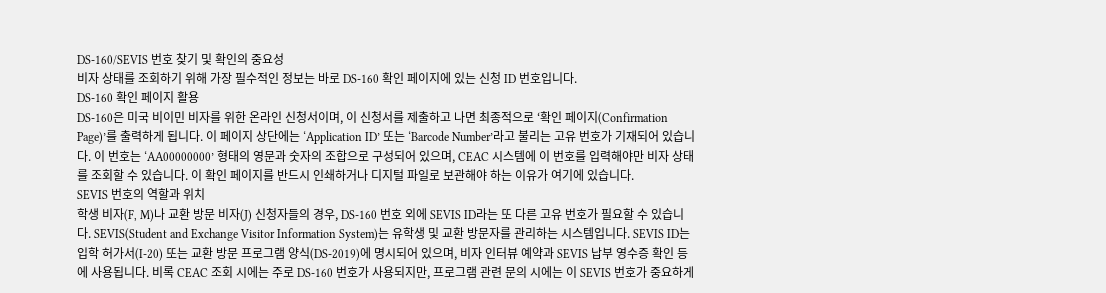DS-160/SEVIS 번호 찾기 및 확인의 중요성
비자 상태를 조회하기 위해 가장 필수적인 정보는 바로 DS-160 확인 페이지에 있는 신청 ID 번호입니다.
DS-160 확인 페이지 활용
DS-160은 미국 비이민 비자를 위한 온라인 신청서이며, 이 신청서를 제출하고 나면 최종적으로 ‘확인 페이지(Confirmation Page)’를 출력하게 됩니다. 이 페이지 상단에는 ‘Application ID’ 또는 ‘Barcode Number’라고 불리는 고유 번호가 기재되어 있습니다. 이 번호는 ‘AA00000000’ 형태의 영문과 숫자의 조합으로 구성되어 있으며, CEAC 시스템에 이 번호를 입력해야만 비자 상태를 조회할 수 있습니다. 이 확인 페이지를 반드시 인쇄하거나 디지털 파일로 보관해야 하는 이유가 여기에 있습니다.
SEVIS 번호의 역할과 위치
학생 비자(F, M)나 교환 방문 비자(J) 신청자들의 경우, DS-160 번호 외에 SEVIS ID라는 또 다른 고유 번호가 필요할 수 있습니다. SEVIS(Student and Exchange Visitor Information System)는 유학생 및 교환 방문자를 관리하는 시스템입니다. SEVIS ID는 입학 허가서(I-20) 또는 교환 방문 프로그램 양식(DS-2019)에 명시되어 있으며, 비자 인터뷰 예약과 SEVIS 납부 영수증 확인 등에 사용됩니다. 비록 CEAC 조회 시에는 주로 DS-160 번호가 사용되지만, 프로그램 관련 문의 시에는 이 SEVIS 번호가 중요하게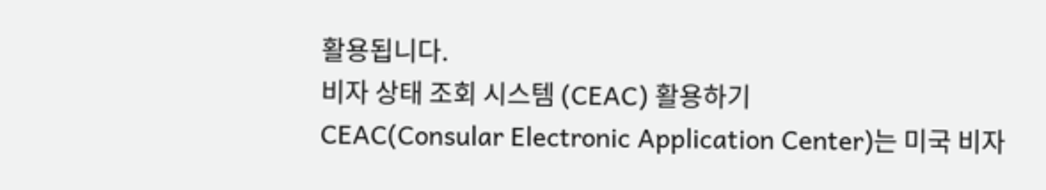활용됩니다.
비자 상태 조회 시스템 (CEAC) 활용하기
CEAC(Consular Electronic Application Center)는 미국 비자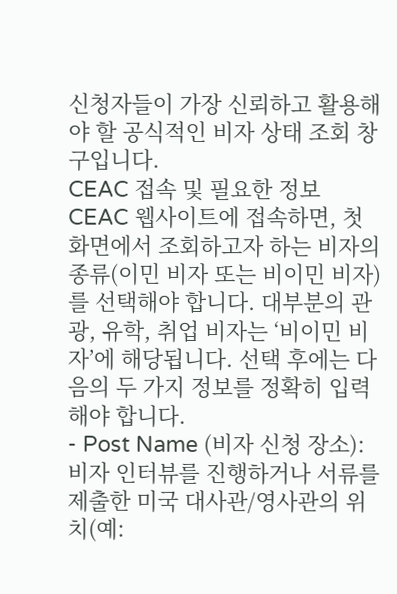신청자들이 가장 신뢰하고 활용해야 할 공식적인 비자 상태 조회 창구입니다.
CEAC 접속 및 필요한 정보
CEAC 웹사이트에 접속하면, 첫 화면에서 조회하고자 하는 비자의 종류(이민 비자 또는 비이민 비자)를 선택해야 합니다. 대부분의 관광, 유학, 취업 비자는 ‘비이민 비자’에 해당됩니다. 선택 후에는 다음의 두 가지 정보를 정확히 입력해야 합니다.
- Post Name (비자 신청 장소): 비자 인터뷰를 진행하거나 서류를 제출한 미국 대사관/영사관의 위치(예: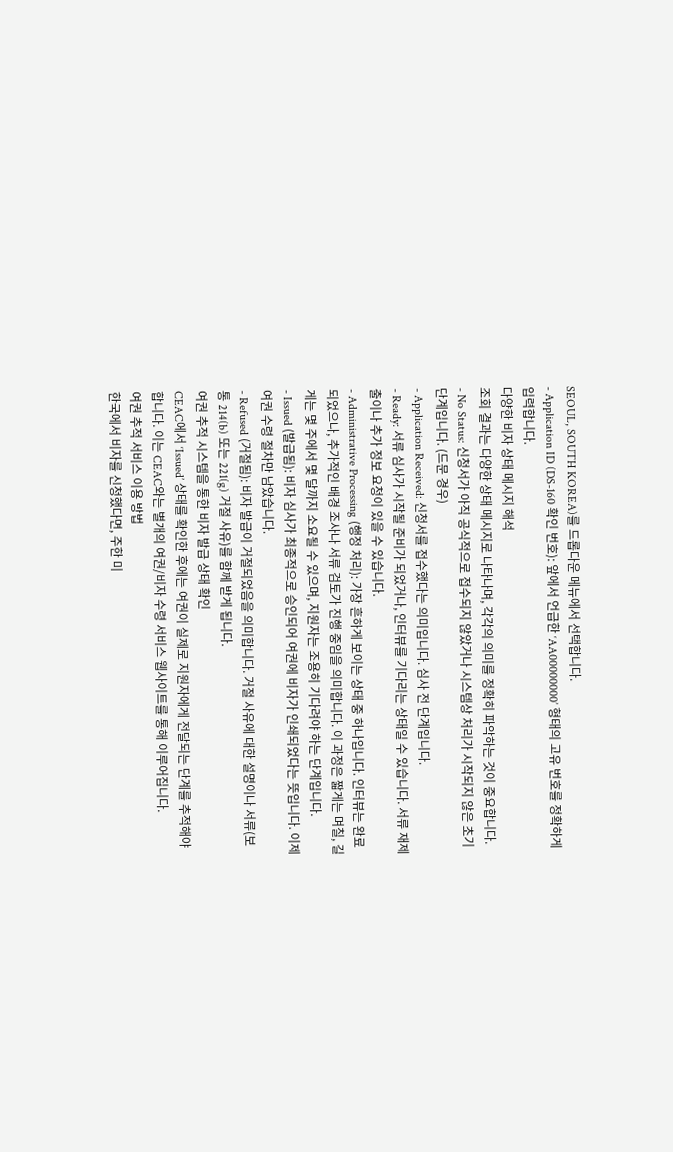SEOUL, SOUTH KOREA)를 드롭다운 메뉴에서 선택합니다.
- Application ID (DS-160 확인 번호): 앞에서 언급한 ‘AA00000000’ 형태의 고유 번호를 정확하게 입력합니다.
다양한 비자 상태 메시지 해석
조회 결과는 다양한 상태 메시지로 나타나며, 각각의 의미를 정확히 파악하는 것이 중요합니다.
- No Status: 신청서가 아직 공식적으로 접수되지 않았거나 시스템상 처리가 시작되지 않은 초기 단계입니다. (드문 경우)
- Application Received: 신청서를 접수했다는 의미입니다. 심사 전 단계입니다.
- Ready: 서류 심사가 시작될 준비가 되었거나, 인터뷰를 기다리는 상태일 수 있습니다. 서류 재제출이나 추가 정보 요청이 있을 수 있습니다.
- Administrative Processing (행정 처리): 가장 흔하게 보이는 상태 중 하나입니다. 인터뷰는 완료되었으나, 추가적인 배경 조사나 서류 검토가 진행 중임을 의미합니다. 이 과정은 짧게는 며칠, 길게는 몇 주에서 몇 달까지 소요될 수 있으며, 지원자는 조용히 기다려야 하는 단계입니다.
- Issued (발급됨): 비자 심사가 최종적으로 승인되어 여권에 비자가 인쇄되었다는 뜻입니다. 이제 여권 수령 절차만 남았습니다.
- Refused (거절됨): 비자 발급이 거절되었음을 의미합니다. 거절 사유에 대한 설명이나 서류(보통 214(b) 또는 221(g) 거절 사유)를 함께 받게 됩니다.
여권 추적 시스템을 통한 비자 발급 상태 확인
CEAC에서 ‘Issued’ 상태를 확인한 후에는 여권이 실제로 지원자에게 전달되는 단계를 추적해야 합니다. 이는 CEAC와는 별개의 여권/비자 수령 서비스 웹사이트를 통해 이루어집니다.
여권 추적 서비스 이용 방법
한국에서 비자를 신청했다면, 주한 미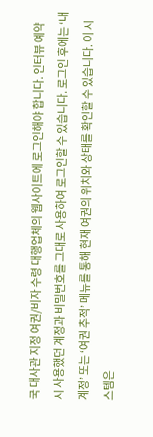국 대사관 지정 여권/비자 수령 대행업체의 웹사이트에 로그인해야 합니다. 인터뷰 예약 시 사용했던 계정과 비밀번호를 그대로 사용하여 로그인할 수 있습니다. 로그인 후에는 ‘내 계정’ 또는 ‘여권 추적’ 메뉴를 통해 현재 여권의 위치와 상태를 확인할 수 있습니다. 이 시스템은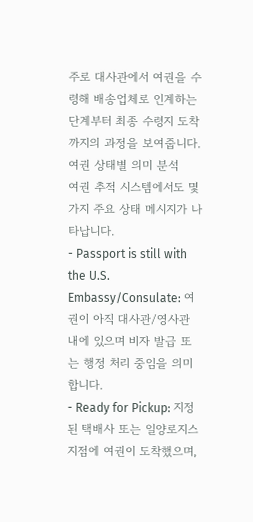주로 대사관에서 여권을 수령해 배송업체로 인계하는 단계부터 최종 수령지 도착까지의 과정을 보여줍니다.
여권 상태별 의미 분석
여권 추적 시스템에서도 몇 가지 주요 상태 메시지가 나타납니다.
- Passport is still with the U.S. Embassy/Consulate: 여권이 아직 대사관/영사관 내에 있으며 비자 발급 또는 행정 처리 중임을 의미합니다.
- Ready for Pickup: 지정된 택배사 또는 일양로지스 지점에 여권이 도착했으며,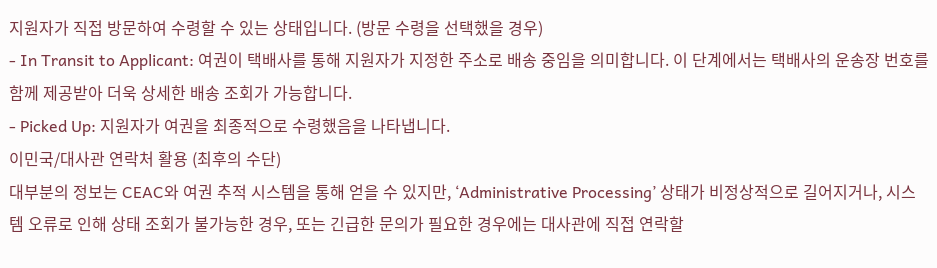지원자가 직접 방문하여 수령할 수 있는 상태입니다. (방문 수령을 선택했을 경우)
- In Transit to Applicant: 여권이 택배사를 통해 지원자가 지정한 주소로 배송 중임을 의미합니다. 이 단계에서는 택배사의 운송장 번호를 함께 제공받아 더욱 상세한 배송 조회가 가능합니다.
- Picked Up: 지원자가 여권을 최종적으로 수령했음을 나타냅니다.
이민국/대사관 연락처 활용 (최후의 수단)
대부분의 정보는 CEAC와 여권 추적 시스템을 통해 얻을 수 있지만, ‘Administrative Processing’ 상태가 비정상적으로 길어지거나, 시스템 오류로 인해 상태 조회가 불가능한 경우, 또는 긴급한 문의가 필요한 경우에는 대사관에 직접 연락할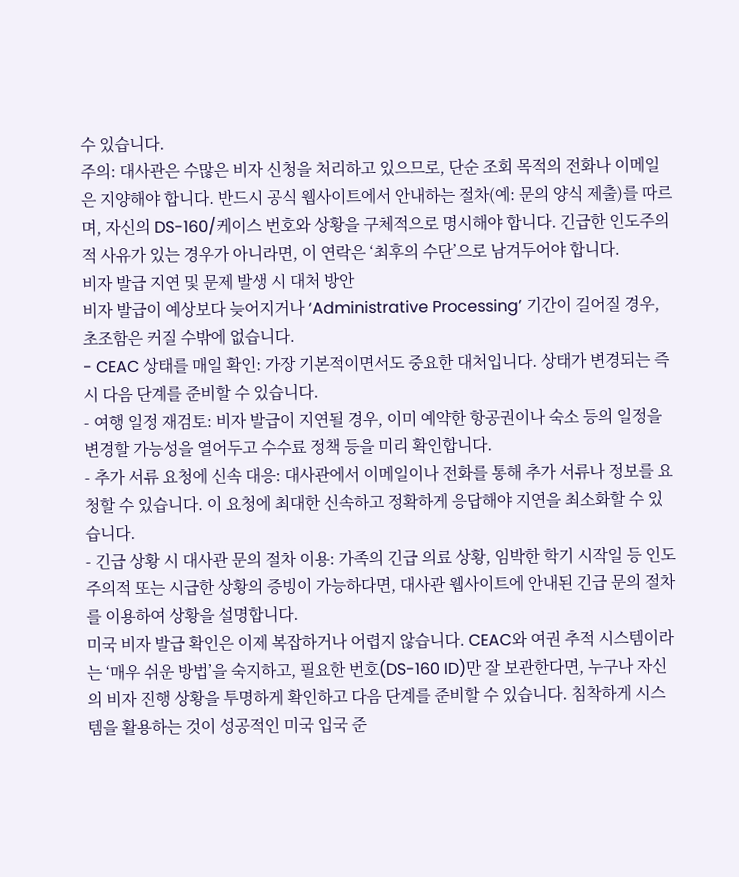수 있습니다.
주의: 대사관은 수많은 비자 신청을 처리하고 있으므로, 단순 조회 목적의 전화나 이메일은 지양해야 합니다. 반드시 공식 웹사이트에서 안내하는 절차(예: 문의 양식 제출)를 따르며, 자신의 DS-160/케이스 번호와 상황을 구체적으로 명시해야 합니다. 긴급한 인도주의적 사유가 있는 경우가 아니라면, 이 연락은 ‘최후의 수단’으로 남겨두어야 합니다.
비자 발급 지연 및 문제 발생 시 대처 방안
비자 발급이 예상보다 늦어지거나 ‘Administrative Processing’ 기간이 길어질 경우, 초조함은 커질 수밖에 없습니다.
- CEAC 상태를 매일 확인: 가장 기본적이면서도 중요한 대처입니다. 상태가 변경되는 즉시 다음 단계를 준비할 수 있습니다.
- 여행 일정 재검토: 비자 발급이 지연될 경우, 이미 예약한 항공권이나 숙소 등의 일정을 변경할 가능성을 열어두고 수수료 정책 등을 미리 확인합니다.
- 추가 서류 요청에 신속 대응: 대사관에서 이메일이나 전화를 통해 추가 서류나 정보를 요청할 수 있습니다. 이 요청에 최대한 신속하고 정확하게 응답해야 지연을 최소화할 수 있습니다.
- 긴급 상황 시 대사관 문의 절차 이용: 가족의 긴급 의료 상황, 임박한 학기 시작일 등 인도주의적 또는 시급한 상황의 증빙이 가능하다면, 대사관 웹사이트에 안내된 긴급 문의 절차를 이용하여 상황을 설명합니다.
미국 비자 발급 확인은 이제 복잡하거나 어렵지 않습니다. CEAC와 여권 추적 시스템이라는 ‘매우 쉬운 방법’을 숙지하고, 필요한 번호(DS-160 ID)만 잘 보관한다면, 누구나 자신의 비자 진행 상황을 투명하게 확인하고 다음 단계를 준비할 수 있습니다. 침착하게 시스템을 활용하는 것이 성공적인 미국 입국 준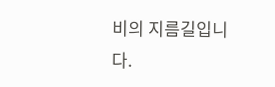비의 지름길입니다.